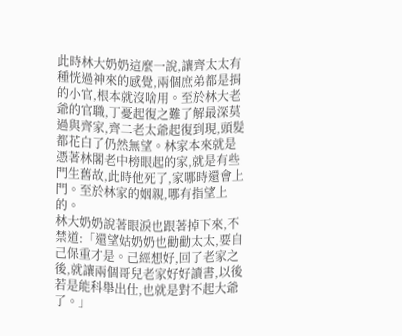此時林大奶奶這麼一說,讓齊太太有種恍過神來的感覺,兩個庶弟都是捐的小官,根本就沒啥用。至於林大老爺的官職,丁憂起復之難了解最深莫過與齊家,齊二老太爺起復到現,頭髮都花白了仍然無望。林家本來就是憑著林閣老中榜眼起的家,就是有些門生舊故,此時他死了,家哪時還會上門。至於林家的姻親,哪有指望上的。
林大奶奶說著眼淚也跟著掉下來,不禁道:「還望姑奶奶也勸勸太太,要自己保重才是。己經想好,回了老家之後,就讓兩個哥兒老家好好讀書,以後若是能科舉出仕,也就是對不起大爺了。」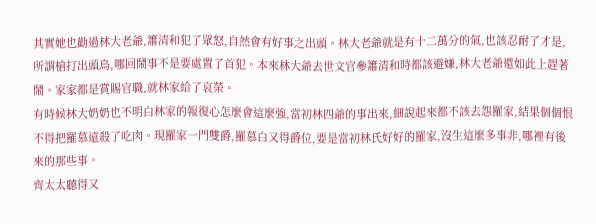其實她也勸過林大老爺,簫清和犯了眾怒,自然會有好事之出頭。林大老爺就是有十二萬分的氣,也該忍耐了才是,所謂槍打出頭鳥,哪回鬧事不是要處置了首犯。本來林大爺去世文官參簫清和時都該避嫌,林大老爺還如此上趕著鬧。家家都是賞賜官職,就林家給了哀榮。
有時候林大奶奶也不明白林家的報復心怎麼會這麼強,當初林四爺的事出來,細說起來都不該去怨羅家,結果個個恨不得把羅慕遠殺了吃肉。現羅家一門雙爵,羅慕白又得爵位,要是當初林氏好好的羅家,沒生這麼多事非,哪裡有後來的那些事。
齊太太聽得又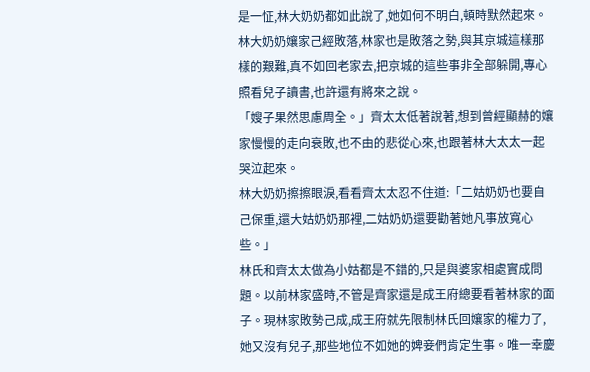是一怔,林大奶奶都如此說了,她如何不明白,頓時默然起來。林大奶奶孃家己經敗落,林家也是敗落之勢,與其京城這樣那樣的艱難,真不如回老家去,把京城的這些事非全部躲開,專心照看兒子讀書,也許還有將來之說。
「嫂子果然思慮周全。」齊太太低著說著,想到曾經顯赫的孃家慢慢的走向衰敗,也不由的悲從心來,也跟著林大太太一起哭泣起來。
林大奶奶擦擦眼淚,看看齊太太忍不住道:「二姑奶奶也要自己保重,還大姑奶奶那裡,二姑奶奶還要勸著她凡事放寬心些。」
林氏和齊太太做為小姑都是不錯的,只是與婆家相處實成問題。以前林家盛時,不管是齊家還是成王府總要看著林家的面子。現林家敗勢己成,成王府就先限制林氏回孃家的權力了,她又沒有兒子,那些地位不如她的婢妾們肯定生事。唯一幸慶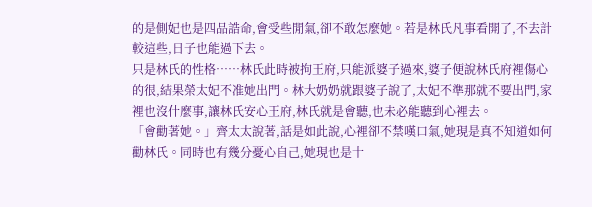的是側妃也是四品誥命,會受些閒氣,卻不敢怎麼她。若是林氏凡事看開了,不去計較這些,日子也能過下去。
只是林氏的性格……林氏此時被拘王府,只能派婆子過來,婆子便說林氏府裡傷心的很,結果榮太妃不准她出門。林大奶奶就跟婆子說了,太妃不準那就不要出門,家裡也沒什麼事,讓林氏安心王府,林氏就是會聽,也未必能聽到心裡去。
「會勸著她。」齊太太說著,話是如此說,心裡卻不禁嘆口氣,她現是真不知道如何勸林氏。同時也有幾分憂心自己,她現也是十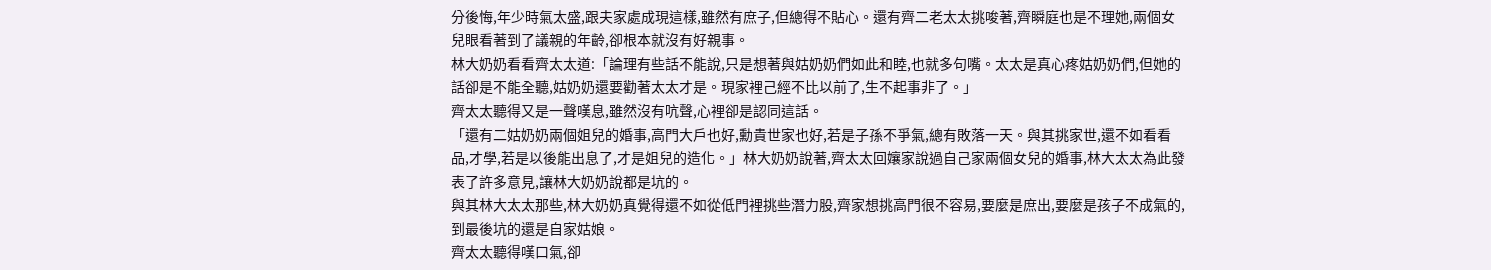分後悔,年少時氣太盛,跟夫家處成現這樣,雖然有庶子,但總得不貼心。還有齊二老太太挑唆著,齊瞬庭也是不理她,兩個女兒眼看著到了議親的年齡,卻根本就沒有好親事。
林大奶奶看看齊太太道:「論理有些話不能說,只是想著與姑奶奶們如此和睦,也就多句嘴。太太是真心疼姑奶奶們,但她的話卻是不能全聽,姑奶奶還要勸著太太才是。現家裡己經不比以前了,生不起事非了。」
齊太太聽得又是一聲嘆息,雖然沒有吭聲,心裡卻是認同這話。
「還有二姑奶奶兩個姐兒的婚事,高門大戶也好,勳貴世家也好,若是子孫不爭氣,總有敗落一天。與其挑家世,還不如看看品,才學,若是以後能出息了,才是姐兒的造化。」林大奶奶說著,齊太太回孃家說過自己家兩個女兒的婚事,林大太太為此發表了許多意見,讓林大奶奶說都是坑的。
與其林大太太那些,林大奶奶真覺得還不如從低門裡挑些潛力股,齊家想挑高門很不容易,要麼是庶出,要麼是孩子不成氣的,到最後坑的還是自家姑娘。
齊太太聽得嘆口氣,卻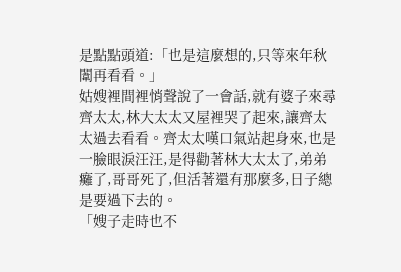是點點頭道:「也是這麼想的,只等來年秋闈再看看。」
姑嫂裡間裡悄聲說了一會話,就有婆子來尋齊太太,林大太太又屋裡哭了起來,讓齊太太過去看看。齊太太嘆口氣站起身來,也是一臉眼淚汪汪,是得勸著林大太太了,弟弟癱了,哥哥死了,但活著還有那麼多,日子總是要過下去的。
「嫂子走時也不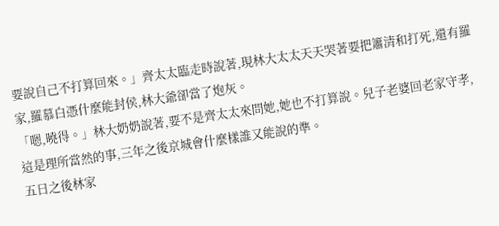要說自己不打算回來。」齊太太臨走時說著,現林大太太天天哭著要把簫清和打死,還有羅家,羅慕白憑什麼能封侯,林大爺卻當了炮灰。
「嗯,曉得。」林大奶奶說著,要不是齊太太來問她,她也不打算說。兒子老婆回老家守孝,這是理所當然的事,三年之後京城會什麼樣誰又能說的準。
五日之後林家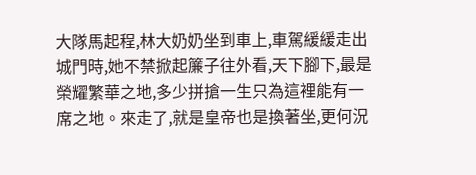大隊馬起程,林大奶奶坐到車上,車駕緩緩走出城門時,她不禁掀起簾子往外看,天下腳下,最是榮耀繁華之地,多少拼搶一生只為這裡能有一席之地。來走了,就是皇帝也是換著坐,更何況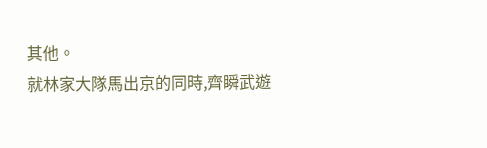其他。
就林家大隊馬出京的同時,齊瞬武遊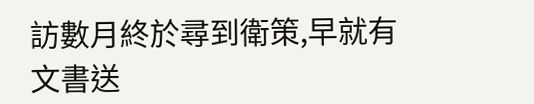訪數月終於尋到衛策,早就有文書送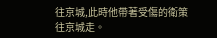往京城,此時他帶著受傷的衛策往京城走。